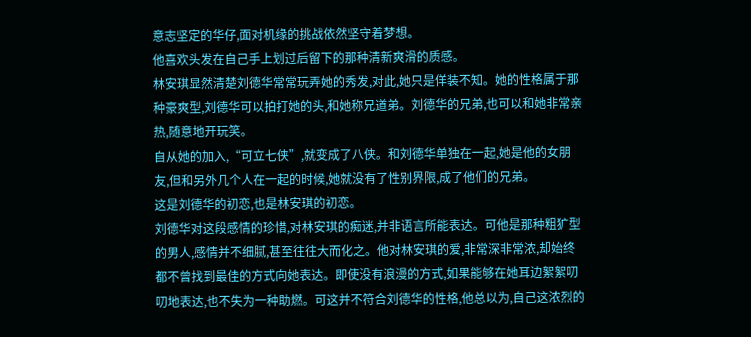意志坚定的华仔,面对机缘的挑战依然坚守着梦想。
他喜欢头发在自己手上划过后留下的那种清新爽滑的质感。
林安琪显然清楚刘德华常常玩弄她的秀发,对此,她只是佯装不知。她的性格属于那种豪爽型,刘德华可以拍打她的头,和她称兄道弟。刘德华的兄弟,也可以和她非常亲热,随意地开玩笑。
自从她的加入,“可立七侠”,就变成了八侠。和刘德华单独在一起,她是他的女朋友,但和另外几个人在一起的时候,她就没有了性别界限,成了他们的兄弟。
这是刘德华的初恋,也是林安琪的初恋。
刘德华对这段感情的珍惜,对林安琪的痴迷,并非语言所能表达。可他是那种粗犷型的男人,感情并不细腻,甚至往往大而化之。他对林安琪的爱,非常深非常浓,却始终都不曾找到最佳的方式向她表达。即使没有浪漫的方式,如果能够在她耳边絮絮叨叨地表达,也不失为一种助燃。可这并不符合刘德华的性格,他总以为,自己这浓烈的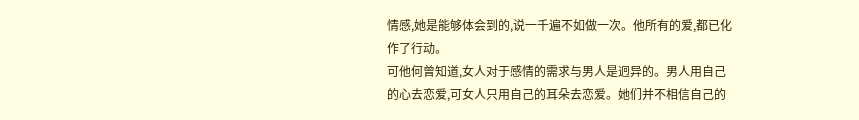情感,她是能够体会到的,说一千遍不如做一次。他所有的爱,都已化作了行动。
可他何曾知道,女人对于感情的需求与男人是迥异的。男人用自己的心去恋爱,可女人只用自己的耳朵去恋爱。她们并不相信自己的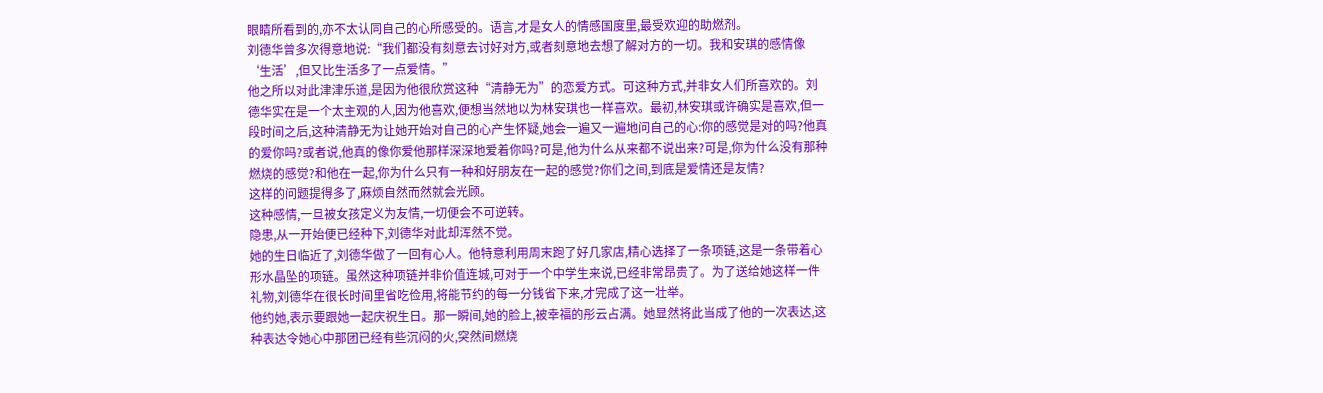眼睛所看到的,亦不太认同自己的心所感受的。语言,才是女人的情感国度里,最受欢迎的助燃剂。
刘德华曾多次得意地说:“我们都没有刻意去讨好对方,或者刻意地去想了解对方的一切。我和安琪的感情像‘生活’,但又比生活多了一点爱情。”
他之所以对此津津乐道,是因为他很欣赏这种“清静无为”的恋爱方式。可这种方式,并非女人们所喜欢的。刘德华实在是一个太主观的人,因为他喜欢,便想当然地以为林安琪也一样喜欢。最初,林安琪或许确实是喜欢,但一段时间之后,这种清静无为让她开始对自己的心产生怀疑,她会一遍又一遍地问自己的心:你的感觉是对的吗?他真的爱你吗?或者说,他真的像你爱他那样深深地爱着你吗?可是,他为什么从来都不说出来?可是,你为什么没有那种燃烧的感觉?和他在一起,你为什么只有一种和好朋友在一起的感觉?你们之间,到底是爱情还是友情?
这样的问题提得多了,麻烦自然而然就会光顾。
这种感情,一旦被女孩定义为友情,一切便会不可逆转。
隐患,从一开始便已经种下,刘德华对此却浑然不觉。
她的生日临近了,刘德华做了一回有心人。他特意利用周末跑了好几家店,精心选择了一条项链,这是一条带着心形水晶坠的项链。虽然这种项链并非价值连城,可对于一个中学生来说,已经非常昂贵了。为了送给她这样一件礼物,刘德华在很长时间里省吃俭用,将能节约的每一分钱省下来,才完成了这一壮举。
他约她,表示要跟她一起庆祝生日。那一瞬间,她的脸上,被幸福的彤云占满。她显然将此当成了他的一次表达,这种表达令她心中那团已经有些沉闷的火,突然间燃烧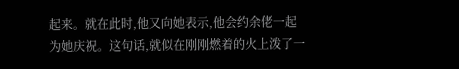起来。就在此时,他又向她表示,他会约余佬一起为她庆祝。这句话,就似在刚刚燃着的火上泼了一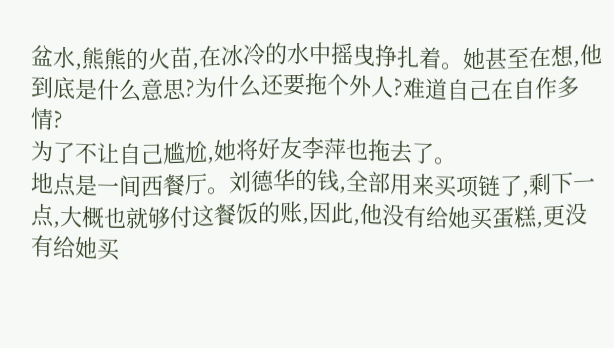盆水,熊熊的火苗,在冰冷的水中摇曳挣扎着。她甚至在想,他到底是什么意思?为什么还要拖个外人?难道自己在自作多情?
为了不让自己尴尬,她将好友李萍也拖去了。
地点是一间西餐厅。刘德华的钱,全部用来买项链了,剩下一点,大概也就够付这餐饭的账,因此,他没有给她买蛋糕,更没有给她买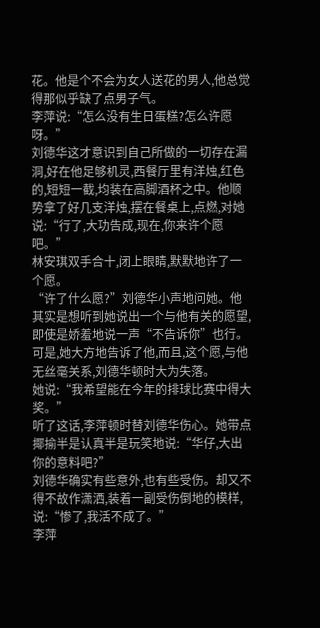花。他是个不会为女人送花的男人,他总觉得那似乎缺了点男子气。
李萍说:“怎么没有生日蛋糕?怎么许愿呀。”
刘德华这才意识到自己所做的一切存在漏洞,好在他足够机灵,西餐厅里有洋烛,红色的,短短一截,均装在高脚酒杯之中。他顺势拿了好几支洋烛,摆在餐桌上,点燃,对她说:“行了,大功告成,现在,你来许个愿吧。”
林安琪双手合十,闭上眼睛,默默地许了一个愿。
“许了什么愿?”刘德华小声地问她。他其实是想听到她说出一个与他有关的愿望,即使是娇羞地说一声“不告诉你”也行。可是,她大方地告诉了他,而且,这个愿,与他无丝毫关系,刘德华顿时大为失落。
她说:“我希望能在今年的排球比赛中得大奖。”
听了这话,李萍顿时替刘德华伤心。她带点揶揄半是认真半是玩笑地说:“华仔,大出你的意料吧?”
刘德华确实有些意外,也有些受伤。却又不得不故作潇洒,装着一副受伤倒地的模样,说:“惨了,我活不成了。”
李萍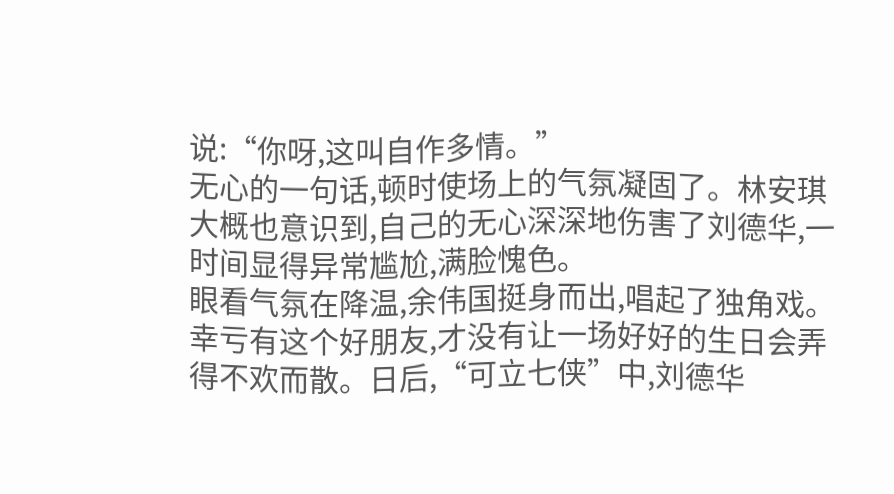说:“你呀,这叫自作多情。”
无心的一句话,顿时使场上的气氛凝固了。林安琪大概也意识到,自己的无心深深地伤害了刘德华,一时间显得异常尴尬,满脸愧色。
眼看气氛在降温,余伟国挺身而出,唱起了独角戏。幸亏有这个好朋友,才没有让一场好好的生日会弄得不欢而散。日后,“可立七侠”中,刘德华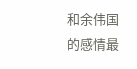和余伟国的感情最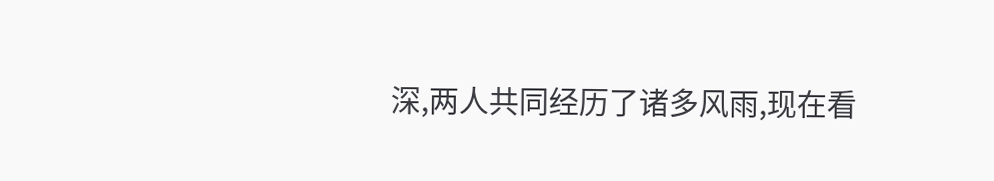深,两人共同经历了诸多风雨,现在看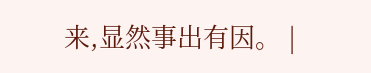来,显然事出有因。 |